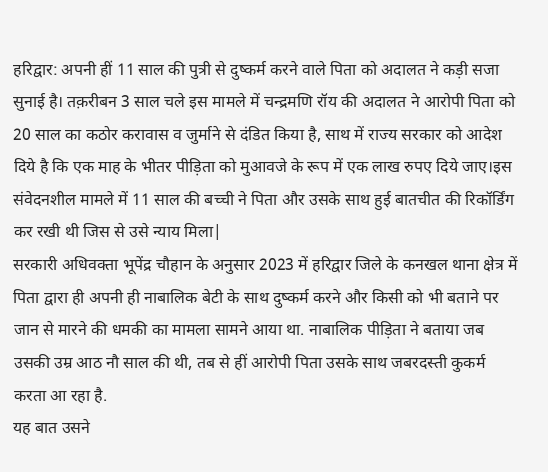हरिद्वार: अपनी हीं 11 साल की पुत्री से दुष्कर्म करने वाले पिता को अदालत ने कड़ी सजा सुनाई है। तक़रीबन 3 साल चले इस मामले में चन्द्रमणि रॉय की अदालत ने आरोपी पिता को 20 साल का कठोर करावास व जुर्माने से दंडित किया है, साथ में राज्य सरकार को आदेश दिये है कि एक माह के भीतर पीड़िता को मुआवजे के रूप में एक लाख रुपए दिये जाए।इस संवेदनशील मामले में 11 साल की बच्ची ने पिता और उसके साथ हुई बातचीत की रिकॉर्डिंग कर रखी थी जिस से उसे न्याय मिला|
सरकारी अधिवक्ता भूपेंद्र चौहान के अनुसार 2023 में हरिद्वार जिले के कनखल थाना क्षेत्र में पिता द्वारा ही अपनी ही नाबालिक बेटी के साथ दुष्कर्म करने और किसी को भी बताने पर जान से मारने की धमकी का मामला सामने आया था. नाबालिक पीड़िता ने बताया जब उसकी उम्र आठ नौ साल की थी, तब से हीं आरोपी पिता उसके साथ जबरदस्ती कुकर्म करता आ रहा है.
यह बात उसने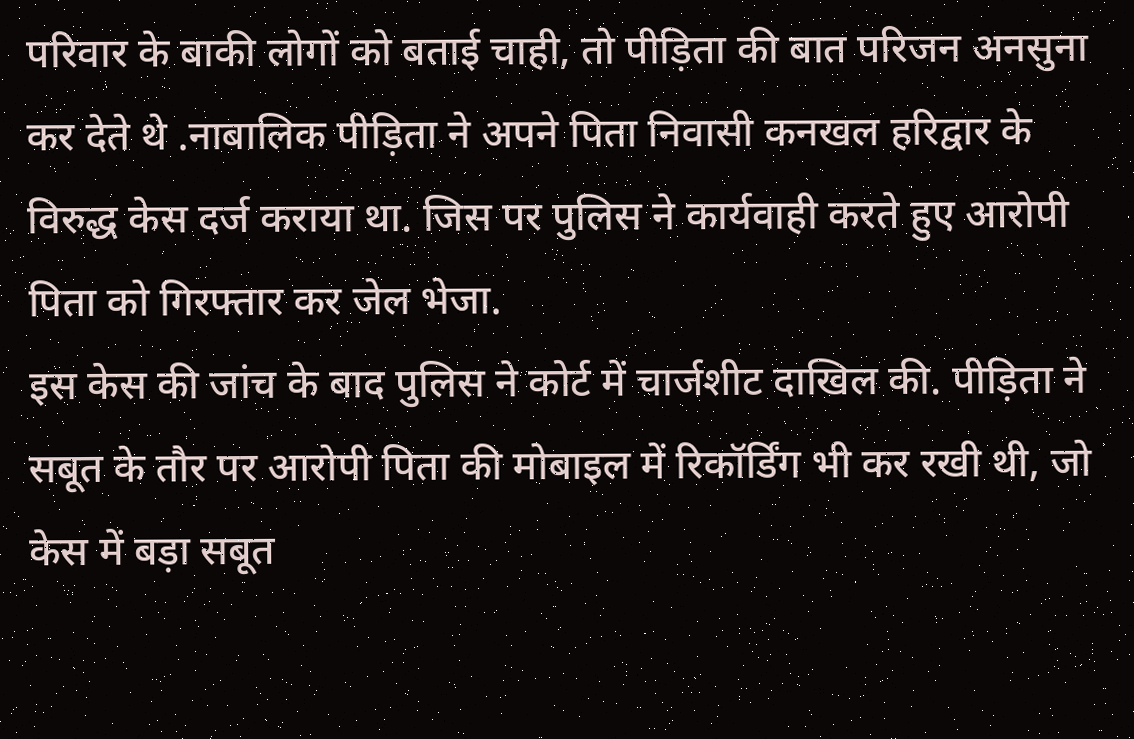परिवार के बाकी लोगों को बताई चाही, तो पीड़िता की बात परिजन अनसुना कर देते थे .नाबालिक पीड़िता ने अपने पिता निवासी कनखल हरिद्वार के विरुद्ध केस दर्ज कराया था. जिस पर पुलिस ने कार्यवाही करते हुए आरोपी पिता को गिरफ्तार कर जेल भेजा.
इस केस की जांच के बाद पुलिस ने कोर्ट में चार्जशीट दाखिल की. पीड़िता ने सबूत के तौर पर आरोपी पिता की मोबाइल में रिकॉर्डिंग भी कर रखी थी, जो केस में बड़ा सबूत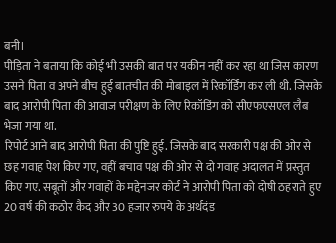बनी।
पीड़िता ने बताया कि कोई भी उसकी बात पर यकीन नहीं कर रहा था जिस कारण उसने पिता व अपने बीच हुई बातचीत की मोबाइल में रिकॉर्डिंग कर ली थी. जिसके बाद आरोपी पिता की आवाज परीक्षण के लिए रिकॉडिंग को सीएफएसएल लैब भेजा गया था.
रिपोर्ट आने बाद आरोपी पिता की पुष्टि हुई. जिसके बाद सरकारी पक्ष की ओर से छह गवाह पेश किए गए, वहीं बचाव पक्ष की ओर से दो गवाह अदालत में प्रस्तुत किए गए. सबूतों और गवाहों के मद्देनजर कोर्ट ने आरोपी पिता को दोषी ठहराते हुए 20 वर्ष की कठोर कैद और 30 हजार रुपये के अर्थदंड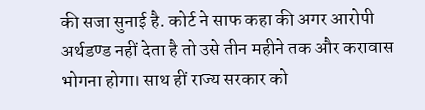की सजा सुनाई है. कोर्ट ने साफ कहा की अगर आरोपी अर्थडण्ड नहीं देता है तो उसे तीन महीने तक और करावास भोगना होगा। साथ हीं राज्य सरकार को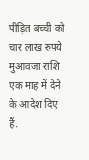पीड़ित बच्ची को चार लाख रुपये मुआवजा राशि एक माह में देने के आदेश दिए हैं.